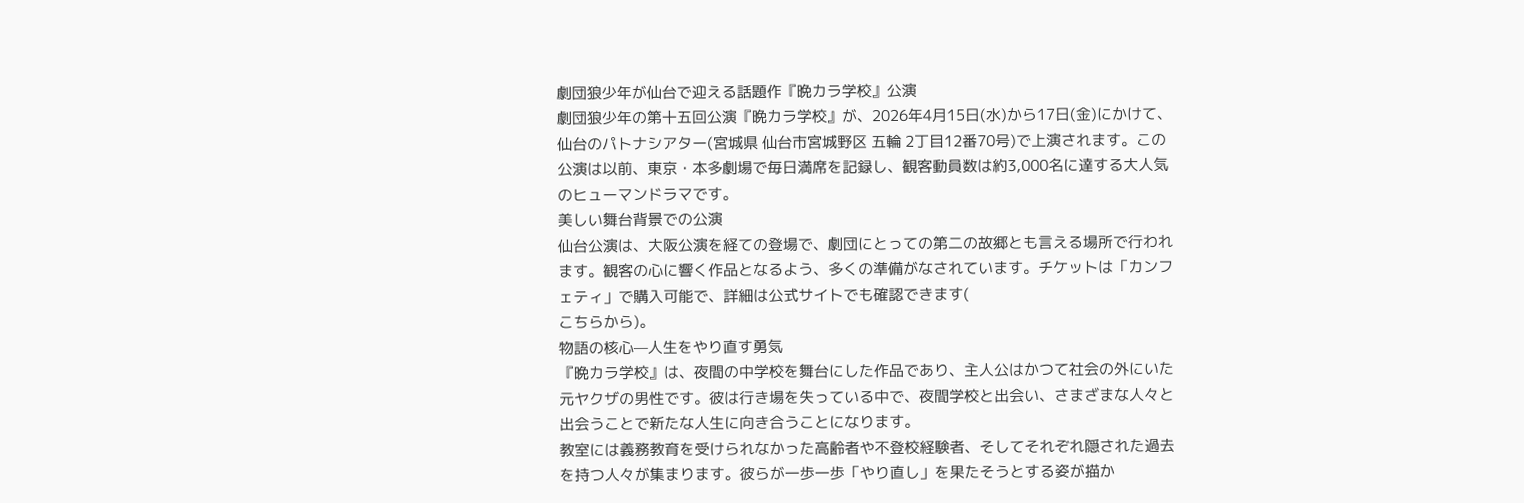劇団狼少年が仙台で迎える話題作『晩カラ学校』公演
劇団狼少年の第十五回公演『晩カラ学校』が、2026年4月15日(水)から17日(金)にかけて、仙台のパトナシアター(宮城県 仙台市宮城野区 五輪 2丁目12番70号)で上演されます。この公演は以前、東京・本多劇場で毎日満席を記録し、観客動員数は約3,000名に達する大人気のヒューマンドラマです。
美しい舞台背景での公演
仙台公演は、大阪公演を経ての登場で、劇団にとっての第二の故郷とも言える場所で行われます。観客の心に響く作品となるよう、多くの準備がなされています。チケットは「カンフェティ」で購入可能で、詳細は公式サイトでも確認できます(
こちらから)。
物語の核心—人生をやり直す勇気
『晩カラ学校』は、夜間の中学校を舞台にした作品であり、主人公はかつて社会の外にいた元ヤクザの男性です。彼は行き場を失っている中で、夜間学校と出会い、さまざまな人々と出会うことで新たな人生に向き合うことになります。
教室には義務教育を受けられなかった高齢者や不登校経験者、そしてそれぞれ隠された過去を持つ人々が集まります。彼らが一歩一歩「やり直し」を果たそうとする姿が描か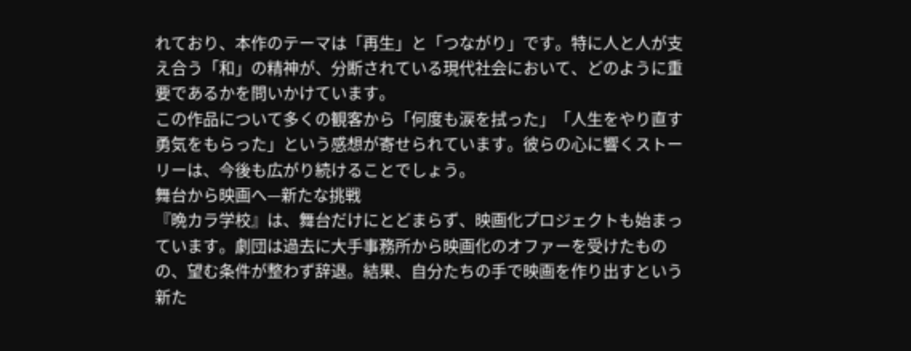れており、本作のテーマは「再生」と「つながり」です。特に人と人が支え合う「和」の精神が、分断されている現代社会において、どのように重要であるかを問いかけています。
この作品について多くの観客から「何度も涙を拭った」「人生をやり直す勇気をもらった」という感想が寄せられています。彼らの心に響くストーリーは、今後も広がり続けることでしょう。
舞台から映画へ—新たな挑戦
『晩カラ学校』は、舞台だけにとどまらず、映画化プロジェクトも始まっています。劇団は過去に大手事務所から映画化のオファーを受けたものの、望む条件が整わず辞退。結果、自分たちの手で映画を作り出すという新た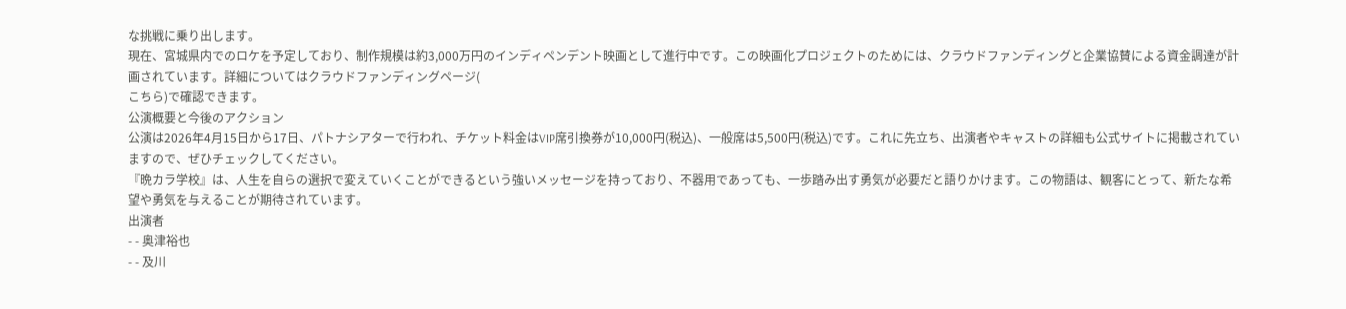な挑戦に乗り出します。
現在、宮城県内でのロケを予定しており、制作規模は約3,000万円のインディペンデント映画として進行中です。この映画化プロジェクトのためには、クラウドファンディングと企業協賛による資金調達が計画されています。詳細についてはクラウドファンディングページ(
こちら)で確認できます。
公演概要と今後のアクション
公演は2026年4月15日から17日、パトナシアターで行われ、チケット料金はVIP席引換券が10,000円(税込)、一般席は5,500円(税込)です。これに先立ち、出演者やキャストの詳細も公式サイトに掲載されていますので、ぜひチェックしてください。
『晩カラ学校』は、人生を自らの選択で変えていくことができるという強いメッセージを持っており、不器用であっても、一歩踏み出す勇気が必要だと語りかけます。この物語は、観客にとって、新たな希望や勇気を与えることが期待されています。
出演者
- - 奥津裕也
- - 及川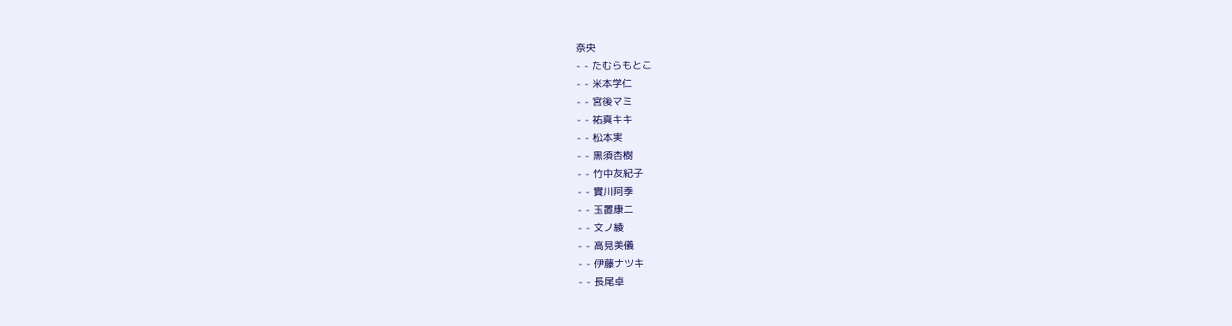奈央
- - たむらもとこ
- - 米本学仁
- - 宮後マミ
- - 祐真キキ
- - 松本実
- - 黒須杏樹
- - 竹中友紀子
- - 實川阿季
- - 玉置康二
- - 文ノ綾
- - 高見美儀
- - 伊藤ナツキ
- - 長尾卓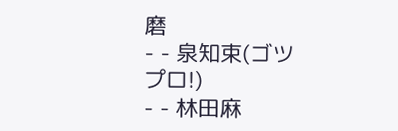磨
- - 泉知束(ゴツプロ!)
- - 林田麻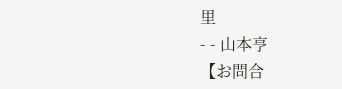里
- - 山本亨
【お問合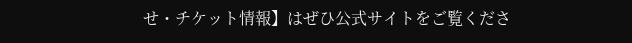せ・チケット情報】はぜひ公式サイトをご覧くださ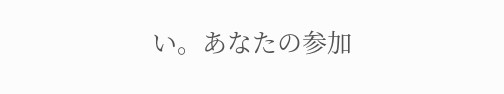い。あなたの参加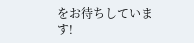をお待ちしています!